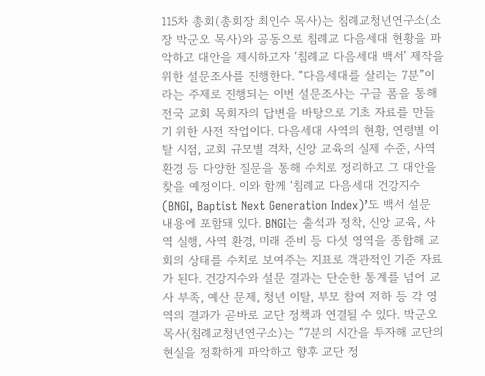115차 총회(총회장 최인수 목사)는 침례교청년연구소(소장 박군오 목사)와 공동으로 침례교 다음세대 현황을 파악하고 대안을 제시하고자 ‘침례교 다음세대 백서’ 제작을 위한 설문조사를 진행한다. “다음세대를 살리는 7분”이라는 주제로 진행되는 이번 설문조사는 구글 폼을 통해 전국 교회 목회자의 답변을 바탕으로 기초 자료를 만들기 위한 사전 작업이다. 다음세대 사역의 현황, 연령별 이탈 시점, 교회 규모별 격차, 신앙 교육의 실제 수준, 사역 환경 등 다양한 질문을 통해 수치로 정리하고 그 대안을 찾을 예정이다. 이와 함께 ‘침례교 다음세대 건강지수(BNGI, Baptist Next Generation Index)’도 백서 설문 내용에 포함돼 있다. BNGI는 출석과 정착, 신앙 교육, 사역 실행, 사역 환경, 미래 준비 등 다섯 영역을 종합해 교회의 상태를 수치로 보여주는 지표로 객관적인 기준 자료가 된다. 건강지수와 설문 결과는 단순한 통계를 넘어 교사 부족, 예산 문제, 청년 이탈, 부모 참여 저하 등 각 영역의 결과가 곧바로 교단 정책과 연결될 수 있다. 박군오 목사(침례교청년연구소)는 “7분의 시간을 투자해 교단의 현실을 정확하게 파악하고 향후 교단 정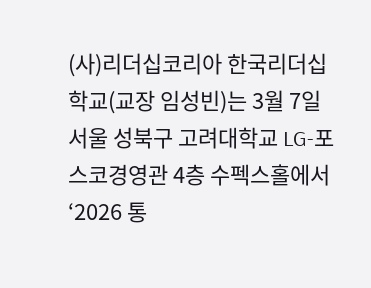(사)리더십코리아 한국리더십학교(교장 임성빈)는 3월 7일 서울 성북구 고려대학교 LG-포스코경영관 4층 수펙스홀에서 ‘2026 통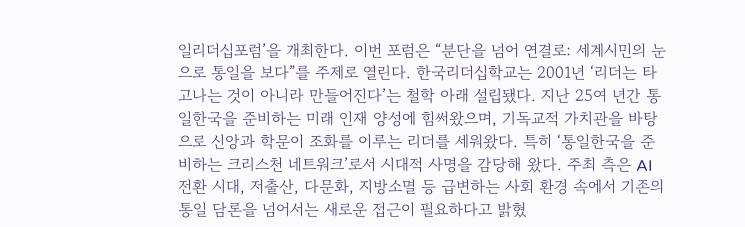일리더십포럼’을 개최한다. 이번 포럼은 “분단을 넘어 연결로: 세계시민의 눈으로 통일을 보다”를 주제로 열린다. 한국리더십학교는 2001년 ‘리더는 타고나는 것이 아니라 만들어진다’는 철학 아래 설립됐다. 지난 25여 년간 통일한국을 준비하는 미래 인재 양성에 힘써왔으며, 기독교적 가치관을 바탕으로 신앙과 학문이 조화를 이루는 리더를 세워왔다. 특히 ‘통일한국을 준비하는 크리스천 네트워크’로서 시대적 사명을 감당해 왔다. 주최 측은 AI 전환 시대, 저출산, 다문화, 지방소멸 등 급변하는 사회 환경 속에서 기존의 통일 담론을 넘어서는 새로운 접근이 필요하다고 밝혔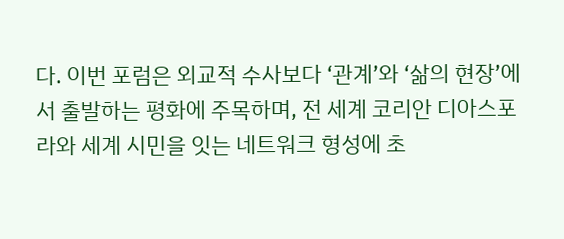다. 이번 포럼은 외교적 수사보다 ‘관계’와 ‘삶의 현장’에서 출발하는 평화에 주목하며, 전 세계 코리안 디아스포라와 세계 시민을 잇는 네트워크 형성에 초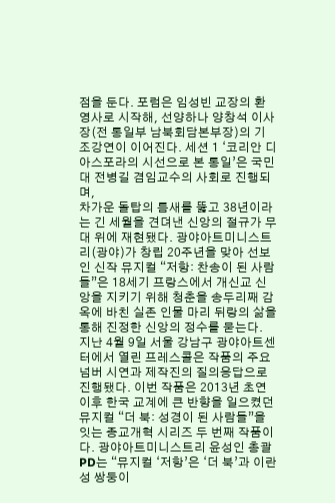점을 둔다. 포럼은 임성빈 교장의 환영사로 시작해, 선양하나 양창석 이사장(전 통일부 남북회담본부장)의 기조강연이 이어진다. 세션 1 ‘코리안 디아스포라의 시선으로 본 통일’은 국민대 전병길 겸임교수의 사회로 진행되며,
차가운 돌탑의 틈새를 뚫고 38년이라는 긴 세월을 견뎌낸 신앙의 절규가 무대 위에 재현됐다. 광야아트미니스트리(광야)가 창립 20주년을 맞아 선보인 신작 뮤지컬 “저항: 찬송이 된 사람들”은 18세기 프랑스에서 개신교 신앙을 지키기 위해 청춘을 송두리째 감옥에 바친 실존 인물 마리 뒤랑의 삶을 통해 진정한 신앙의 정수를 묻는다. 지난 4월 9일 서울 강남구 광야아트센터에서 열린 프레스콜은 작품의 주요 넘버 시연과 제작진의 질의응답으로 진행됐다. 이번 작품은 2013년 초연 이후 한국 교계에 큰 반향을 일으켰던 뮤지컬 “더 북: 성경이 된 사람들”을 잇는 종교개혁 시리즈 두 번째 작품이다. 광야아트미니스트리 윤성인 총괄PD는 “뮤지컬 ‘저항’은 ‘더 북’과 이란성 쌍둥이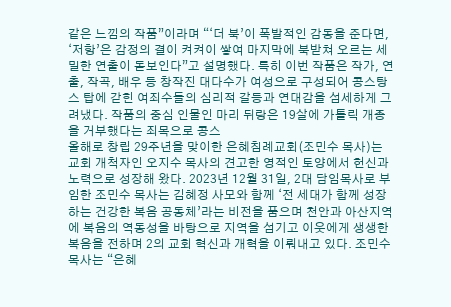같은 느낌의 작품”이라며 “‘더 북’이 폭발적인 감동을 준다면, ‘저항’은 감정의 결이 켜켜이 쌓여 마지막에 북받쳐 오르는 세밀한 연출이 돋보인다”고 설명했다. 특히 이번 작품은 작가, 연출, 작곡, 배우 등 창작진 대다수가 여성으로 구성되어 콩스탕스 탑에 갇힌 여죄수들의 심리적 갈등과 연대감을 섬세하게 그려냈다. 작품의 중심 인물인 마리 뒤랑은 19살에 가톨릭 개종을 거부했다는 죄목으로 콩스
올해로 창립 29주년을 맞이한 은혜침례교회(조민수 목사)는 교회 개척자인 오지수 목사의 견고한 영적인 토양에서 헌신과 노력으로 성장해 왔다. 2023년 12월 31일, 2대 담임목사로 부임한 조민수 목사는 김혜정 사모와 함께 ‘전 세대가 함께 성장하는 건강한 복음 공동체’라는 비전을 품으며 천안과 아산지역에 복음의 역동성을 바탕으로 지역을 섬기고 이웃에게 생생한 복음을 전하며 2의 교회 혁신과 개혁을 이뤄내고 있다. 조민수 목사는 “은혜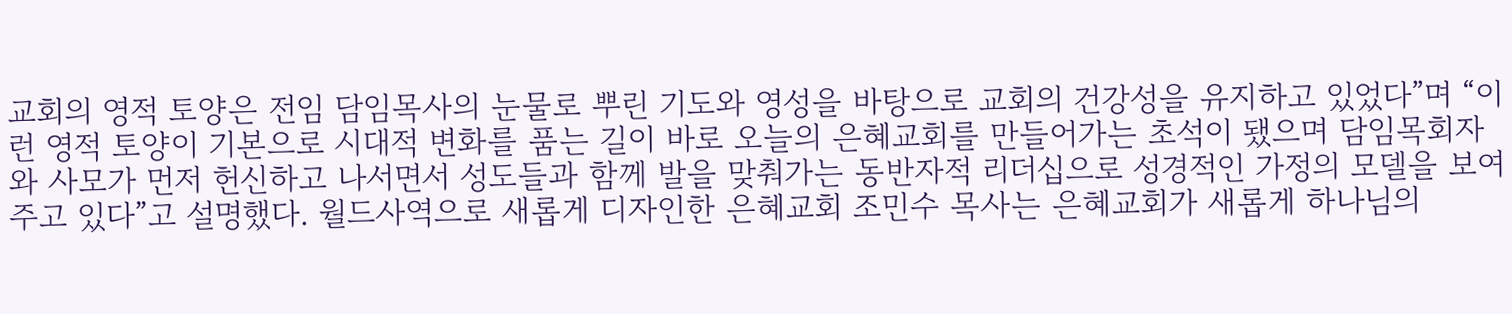교회의 영적 토양은 전임 담임목사의 눈물로 뿌린 기도와 영성을 바탕으로 교회의 건강성을 유지하고 있었다”며 “이런 영적 토양이 기본으로 시대적 변화를 품는 길이 바로 오늘의 은혜교회를 만들어가는 초석이 됐으며 담임목회자와 사모가 먼저 헌신하고 나서면서 성도들과 함께 발을 맞춰가는 동반자적 리더십으로 성경적인 가정의 모델을 보여주고 있다”고 설명했다. 월드사역으로 새롭게 디자인한 은혜교회 조민수 목사는 은혜교회가 새롭게 하나님의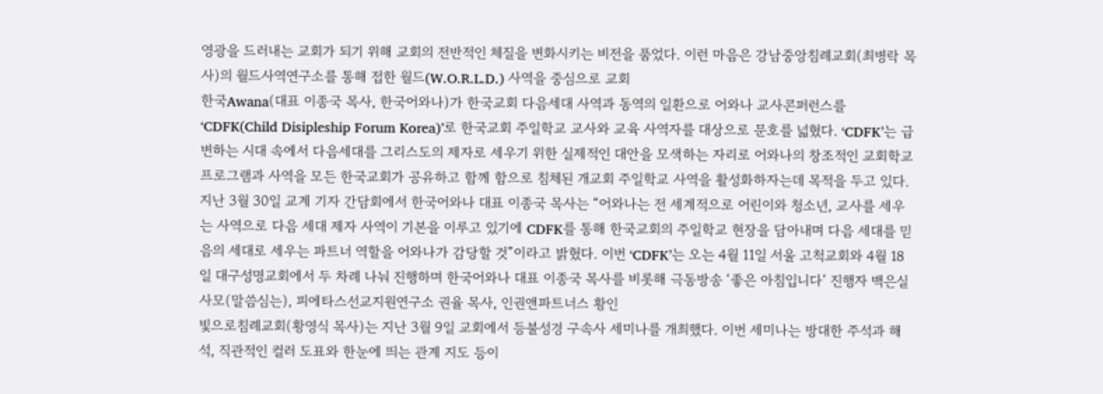영광을 드러내는 교회가 되기 위해 교회의 전반적인 체질을 변화시키는 비전을 품었다. 이런 마음은 강남중앙침례교회(최병락 목사)의 월드사역연구소를 통해 접한 월드(W.O.R.L.D.) 사역을 중심으로 교회
한국Awana(대표 이종국 목사, 한국어와나)가 한국교회 다음세대 사역과 동역의 일환으로 어와나 교사콘퍼런스를 ‘CDFK(Child Disipleship Forum Korea)’로 한국교회 주일학교 교사와 교육 사역자를 대상으로 문호를 넓혔다. ‘CDFK’는 급변하는 시대 속에서 다음세대를 그리스도의 제자로 세우기 위한 실제적인 대안을 모색하는 자리로 어와나의 창조적인 교회학교 프로그램과 사역을 모든 한국교회가 공유하고 함께 함으로 침체된 개교회 주일학교 사역을 활성화하자는데 목적을 두고 있다. 지난 3월 30일 교계 기자 간담회에서 한국어와나 대표 이종국 목사는 “어와나는 전 세계적으로 어린이와 청소년, 교사를 세우는 사역으로 다음 세대 제자 사역이 기본을 이루고 있기에 CDFK를 통해 한국교회의 주일학교 현장을 담아내며 다음 세대를 믿음의 세대로 세우는 파트너 역할을 어와나가 감당할 것”이라고 밝혔다. 이번 ‘CDFK’는 오는 4월 11일 서울 고척교회와 4월 18일 대구성명교회에서 두 차례 나눠 진행하며 한국어와나 대표 이종국 목사를 비롯해 극동방송 ‘좋은 아침입니다’ 진행자 백은실 사모(말씀심는), 피에타스선교지원연구소 권율 목사, 인권앤파트너스 황인
빛으로침례교회(황영식 목사)는 지난 3월 9일 교회에서 등불성경 구속사 세미나를 개최했다. 이번 세미나는 방대한 주석과 해석, 직관적인 컬러 도표와 한눈에 띄는 관계 지도 등이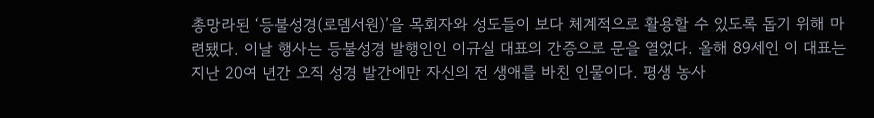총망라된 ‘등불성경(로뎀서원)’을 목회자와 성도들이 보다 체계적으로 활용할 수 있도록 돕기 위해 마련됐다. 이날 행사는 등불성경 발행인인 이규실 대표의 간증으로 문을 열었다. 올해 89세인 이 대표는 지난 20여 년간 오직 성경 발간에만 자신의 전 생애를 바친 인물이다. 평생 농사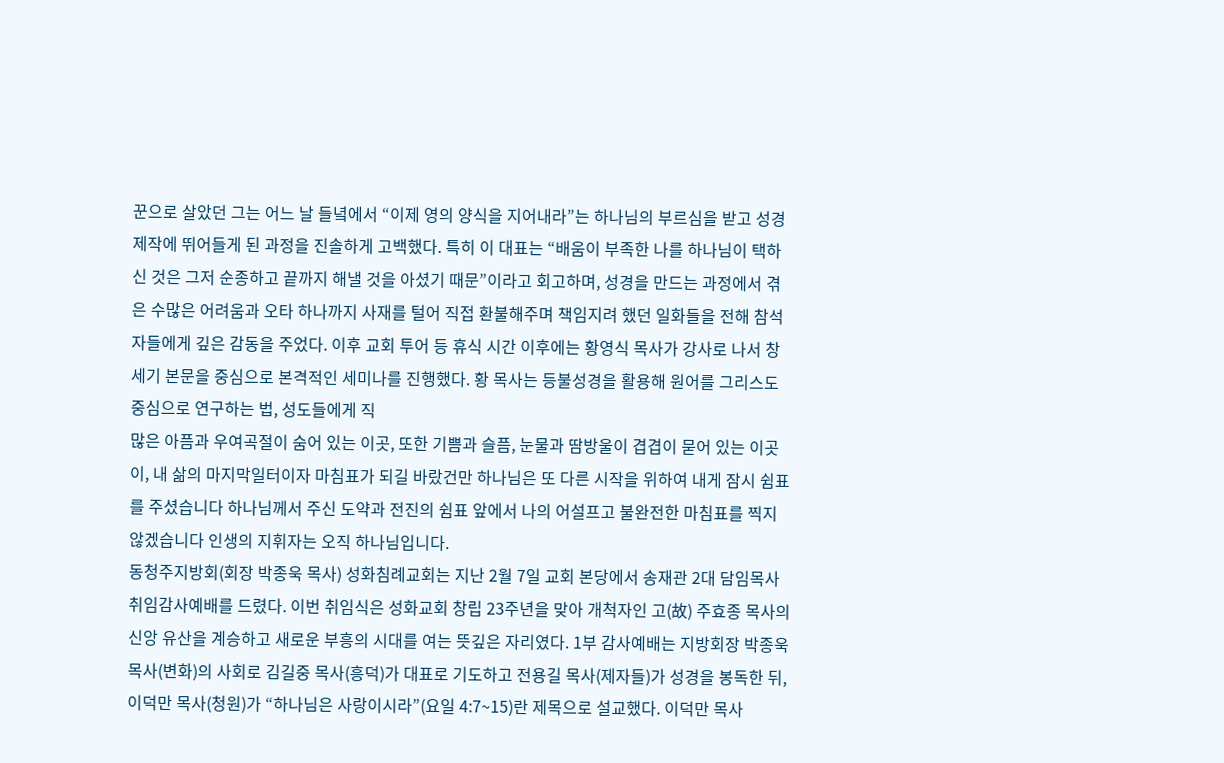꾼으로 살았던 그는 어느 날 들녘에서 “이제 영의 양식을 지어내라”는 하나님의 부르심을 받고 성경 제작에 뛰어들게 된 과정을 진솔하게 고백했다. 특히 이 대표는 “배움이 부족한 나를 하나님이 택하신 것은 그저 순종하고 끝까지 해낼 것을 아셨기 때문”이라고 회고하며, 성경을 만드는 과정에서 겪은 수많은 어려움과 오타 하나까지 사재를 털어 직접 환불해주며 책임지려 했던 일화들을 전해 참석자들에게 깊은 감동을 주었다. 이후 교회 투어 등 휴식 시간 이후에는 황영식 목사가 강사로 나서 창세기 본문을 중심으로 본격적인 세미나를 진행했다. 황 목사는 등불성경을 활용해 원어를 그리스도 중심으로 연구하는 법, 성도들에게 직
많은 아픔과 우여곡절이 숨어 있는 이곳, 또한 기쁨과 슬픔, 눈물과 땀방울이 겹겹이 묻어 있는 이곳이, 내 삶의 마지막일터이자 마침표가 되길 바랐건만 하나님은 또 다른 시작을 위하여 내게 잠시 쉼표를 주셨습니다 하나님께서 주신 도약과 전진의 쉼표 앞에서 나의 어설프고 불완전한 마침표를 찍지 않겠습니다 인생의 지휘자는 오직 하나님입니다.
동청주지방회(회장 박종욱 목사) 성화침례교회는 지난 2월 7일 교회 본당에서 송재관 2대 담임목사 취임감사예배를 드렸다. 이번 취임식은 성화교회 창립 23주년을 맞아 개척자인 고(故) 주효종 목사의 신앙 유산을 계승하고 새로운 부흥의 시대를 여는 뜻깊은 자리였다. 1부 감사예배는 지방회장 박종욱 목사(변화)의 사회로 김길중 목사(흥덕)가 대표로 기도하고 전용길 목사(제자들)가 성경을 봉독한 뒤, 이덕만 목사(청원)가 “하나님은 사랑이시라”(요일 4:7~15)란 제목으로 설교했다. 이덕만 목사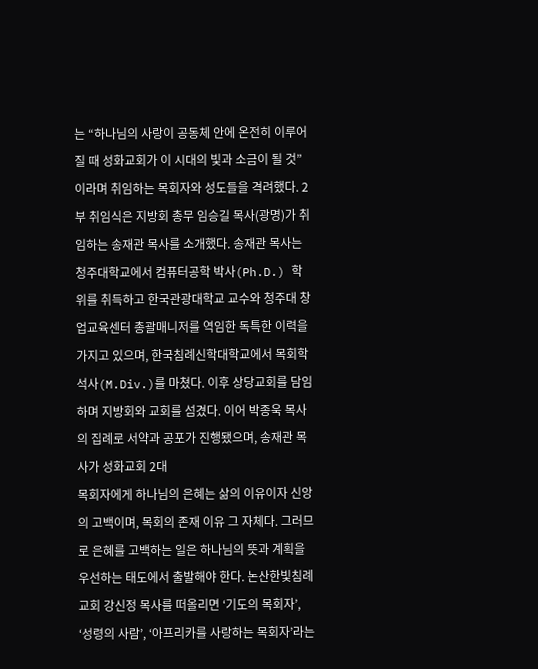는 “하나님의 사랑이 공동체 안에 온전히 이루어질 때 성화교회가 이 시대의 빛과 소금이 될 것”이라며 취임하는 목회자와 성도들을 격려했다. 2부 취임식은 지방회 총무 임승길 목사(광명)가 취임하는 송재관 목사를 소개했다. 송재관 목사는 청주대학교에서 컴퓨터공학 박사(Ph.D.) 학위를 취득하고 한국관광대학교 교수와 청주대 창업교육센터 총괄매니저를 역임한 독특한 이력을 가지고 있으며, 한국침례신학대학교에서 목회학 석사(M.Div.)를 마쳤다. 이후 상당교회를 담임하며 지방회와 교회를 섬겼다. 이어 박종욱 목사의 집례로 서약과 공포가 진행됐으며, 송재관 목사가 성화교회 2대
목회자에게 하나님의 은혜는 삶의 이유이자 신앙의 고백이며, 목회의 존재 이유 그 자체다. 그러므로 은혜를 고백하는 일은 하나님의 뜻과 계획을 우선하는 태도에서 출발해야 한다. 논산한빛침례교회 강신정 목사를 떠올리면 ‘기도의 목회자’, ‘성령의 사람’, ‘아프리카를 사랑하는 목회자’라는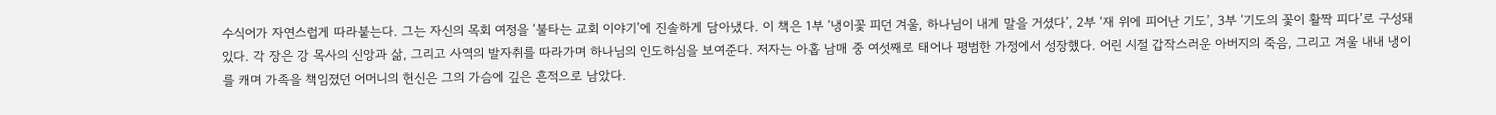수식어가 자연스럽게 따라붙는다. 그는 자신의 목회 여정을 ‘불타는 교회 이야기’에 진솔하게 담아냈다. 이 책은 1부 ‘냉이꽃 피던 겨울, 하나님이 내게 말을 거셨다’, 2부 ‘재 위에 피어난 기도’, 3부 ‘기도의 꽃이 활짝 피다’로 구성돼 있다. 각 장은 강 목사의 신앙과 삶, 그리고 사역의 발자취를 따라가며 하나님의 인도하심을 보여준다. 저자는 아홉 남매 중 여섯째로 태어나 평범한 가정에서 성장했다. 어린 시절 갑작스러운 아버지의 죽음, 그리고 겨울 내내 냉이를 캐며 가족을 책임졌던 어머니의 헌신은 그의 가슴에 깊은 흔적으로 남았다.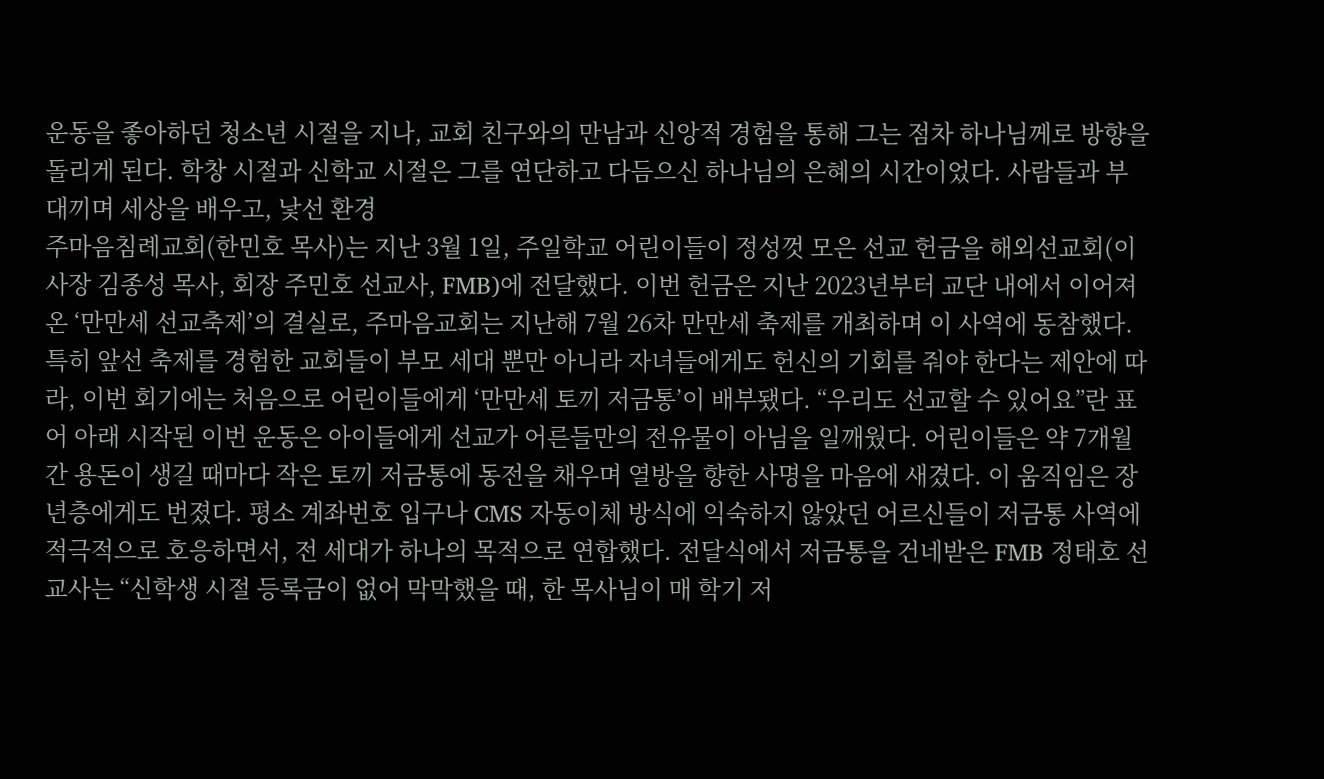운동을 좋아하던 청소년 시절을 지나, 교회 친구와의 만남과 신앙적 경험을 통해 그는 점차 하나님께로 방향을 돌리게 된다. 학창 시절과 신학교 시절은 그를 연단하고 다듬으신 하나님의 은혜의 시간이었다. 사람들과 부대끼며 세상을 배우고, 낯선 환경
주마음침례교회(한민호 목사)는 지난 3월 1일, 주일학교 어린이들이 정성껏 모은 선교 헌금을 해외선교회(이사장 김종성 목사, 회장 주민호 선교사, FMB)에 전달했다. 이번 헌금은 지난 2023년부터 교단 내에서 이어져 온 ‘만만세 선교축제’의 결실로, 주마음교회는 지난해 7월 26차 만만세 축제를 개최하며 이 사역에 동참했다. 특히 앞선 축제를 경험한 교회들이 부모 세대 뿐만 아니라 자녀들에게도 헌신의 기회를 줘야 한다는 제안에 따라, 이번 회기에는 처음으로 어린이들에게 ‘만만세 토끼 저금통’이 배부됐다. “우리도 선교할 수 있어요”란 표어 아래 시작된 이번 운동은 아이들에게 선교가 어른들만의 전유물이 아님을 일깨웠다. 어린이들은 약 7개월간 용돈이 생길 때마다 작은 토끼 저금통에 동전을 채우며 열방을 향한 사명을 마음에 새겼다. 이 움직임은 장년층에게도 번졌다. 평소 계좌번호 입구나 CMS 자동이체 방식에 익숙하지 않았던 어르신들이 저금통 사역에 적극적으로 호응하면서, 전 세대가 하나의 목적으로 연합했다. 전달식에서 저금통을 건네받은 FMB 정태호 선교사는 “신학생 시절 등록금이 없어 막막했을 때, 한 목사님이 매 학기 저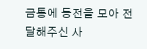금통에 동전을 모아 전달해주신 사